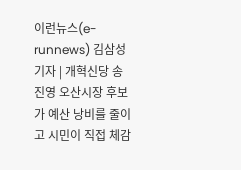이런뉴스(e-runnews) 김삼성 기자 | 개혁신당 송진영 오산시장 후보가 예산 낭비를 줄이고 시민이 직접 체감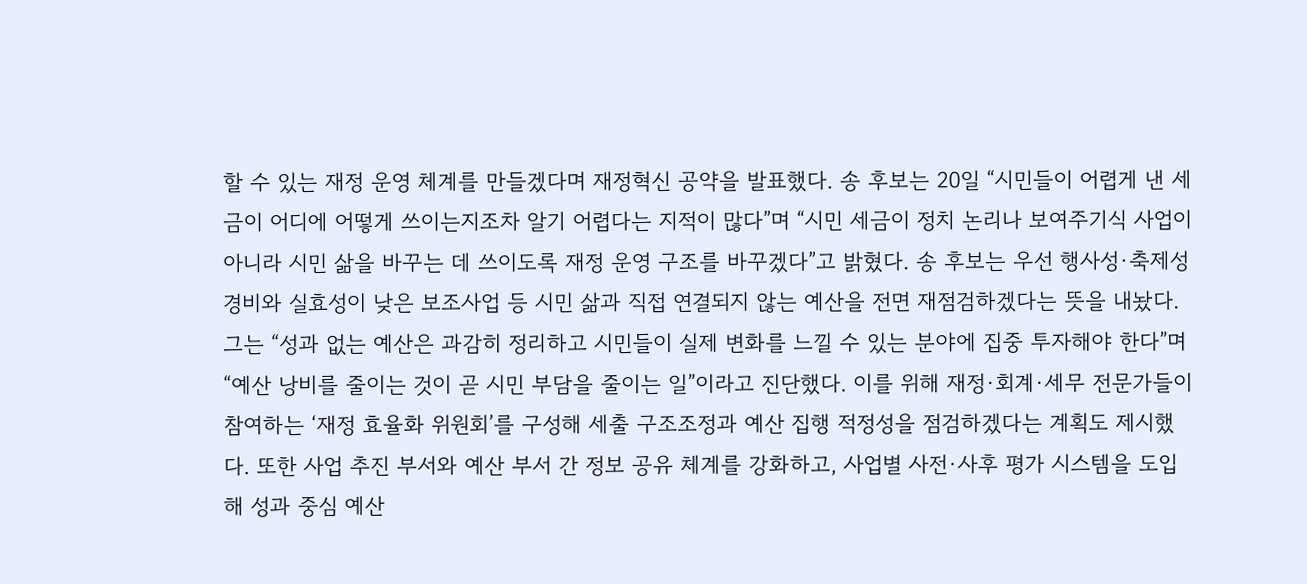할 수 있는 재정 운영 체계를 만들겠다며 재정혁신 공약을 발표했다. 송 후보는 20일 “시민들이 어렵게 낸 세금이 어디에 어떻게 쓰이는지조차 알기 어렵다는 지적이 많다”며 “시민 세금이 정치 논리나 보여주기식 사업이 아니라 시민 삶을 바꾸는 데 쓰이도록 재정 운영 구조를 바꾸겠다”고 밝혔다. 송 후보는 우선 행사성·축제성 경비와 실효성이 낮은 보조사업 등 시민 삶과 직접 연결되지 않는 예산을 전면 재점검하겠다는 뜻을 내놨다. 그는 “성과 없는 예산은 과감히 정리하고 시민들이 실제 변화를 느낄 수 있는 분야에 집중 투자해야 한다”며 “예산 낭비를 줄이는 것이 곧 시민 부담을 줄이는 일”이라고 진단했다. 이를 위해 재정·회계·세무 전문가들이 참여하는 ‘재정 효율화 위원회’를 구성해 세출 구조조정과 예산 집행 적정성을 점검하겠다는 계획도 제시했다. 또한 사업 추진 부서와 예산 부서 간 정보 공유 체계를 강화하고, 사업별 사전·사후 평가 시스템을 도입해 성과 중심 예산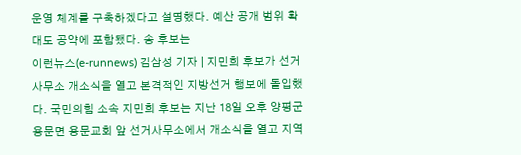운영 체계를 구축하겠다고 설명했다. 예산 공개 범위 확대도 공약에 포함됐다. 송 후보는
이런뉴스(e-runnews) 김삼성 기자 | 지민희 후보가 선거사무소 개소식을 열고 본격적인 지방선거 행보에 돌입했다. 국민의힘 소속 지민희 후보는 지난 18일 오후 양평군 용문면 용문교회 앞 선거사무소에서 개소식을 열고 지역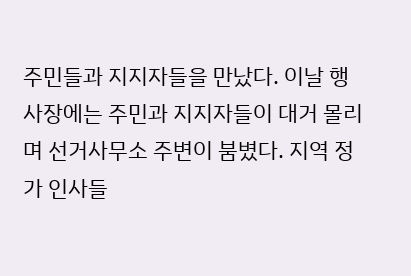주민들과 지지자들을 만났다. 이날 행사장에는 주민과 지지자들이 대거 몰리며 선거사무소 주변이 붐볐다. 지역 정가 인사들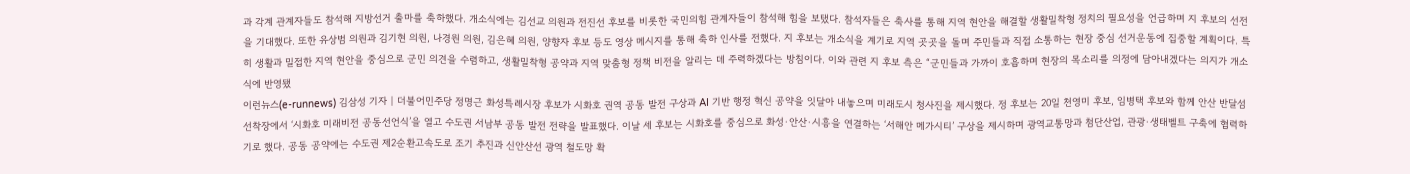과 각계 관계자들도 참석해 지방선거 출마를 축하했다. 개소식에는 김선교 의원과 전진선 후보를 비롯한 국민의힘 관계자들이 참석해 힘을 보탰다. 참석자들은 축사를 통해 지역 현안을 해결할 생활밀착형 정치의 필요성을 언급하며 지 후보의 선전을 기대했다. 또한 유상범 의원과 김기현 의원, 나경원 의원, 김은혜 의원, 양향자 후보 등도 영상 메시지를 통해 축하 인사를 전했다. 지 후보는 개소식을 계기로 지역 곳곳을 돌며 주민들과 직접 소통하는 현장 중심 선거운동에 집중할 계획이다. 특히 생활과 밀접한 지역 현안을 중심으로 군민 의견을 수렴하고, 생활밀착형 공약과 지역 맞춤형 정책 비전을 알리는 데 주력하겠다는 방침이다. 이와 관련 지 후보 측은 “군민들과 가까이 호흡하며 현장의 목소리를 의정에 담아내겠다는 의지가 개소식에 반영됐
이런뉴스(e-runnews) 김삼성 기자 | 더불어민주당 정명근 화성특례시장 후보가 시화호 권역 공동 발전 구상과 AI 기반 행정 혁신 공약을 잇달아 내놓으며 미래도시 청사진을 제시했다. 정 후보는 20일 천영미 후보, 임병택 후보와 함께 안산 반달섬 선착장에서 ‘시화호 미래비전 공동선언식’을 열고 수도권 서남부 공동 발전 전략을 발표했다. 이날 세 후보는 시화호를 중심으로 화성·안산·시흥을 연결하는 ‘서해안 메가시티’ 구상을 제시하며 광역교통망과 첨단산업, 관광·생태벨트 구축에 협력하기로 했다. 공동 공약에는 수도권 제2순환고속도로 조기 추진과 신안산선 광역 철도망 확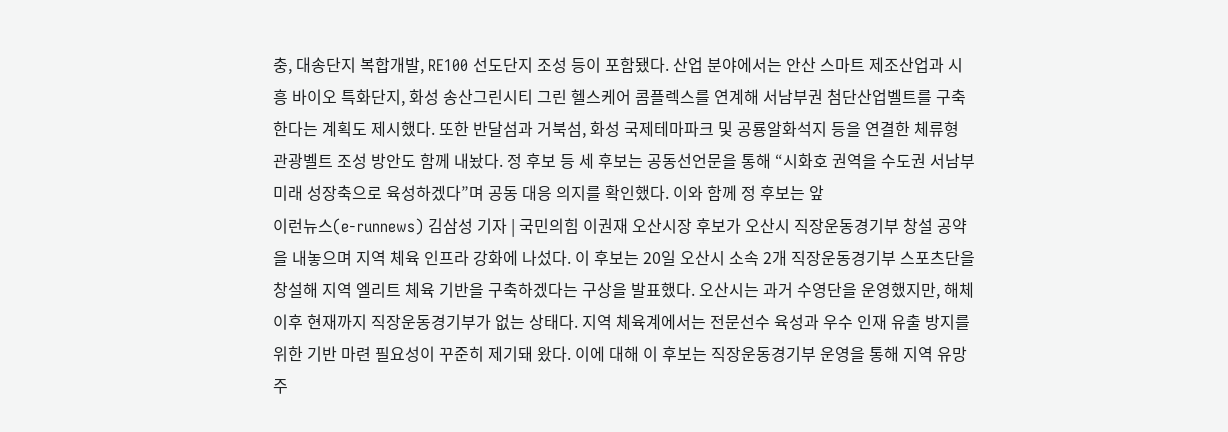충, 대송단지 복합개발, RE100 선도단지 조성 등이 포함됐다. 산업 분야에서는 안산 스마트 제조산업과 시흥 바이오 특화단지, 화성 송산그린시티 그린 헬스케어 콤플렉스를 연계해 서남부권 첨단산업벨트를 구축한다는 계획도 제시했다. 또한 반달섬과 거북섬, 화성 국제테마파크 및 공룡알화석지 등을 연결한 체류형 관광벨트 조성 방안도 함께 내놨다. 정 후보 등 세 후보는 공동선언문을 통해 “시화호 권역을 수도권 서남부 미래 성장축으로 육성하겠다”며 공동 대응 의지를 확인했다. 이와 함께 정 후보는 앞
이런뉴스(e-runnews) 김삼성 기자 | 국민의힘 이권재 오산시장 후보가 오산시 직장운동경기부 창설 공약을 내놓으며 지역 체육 인프라 강화에 나섰다. 이 후보는 20일 오산시 소속 2개 직장운동경기부 스포츠단을 창설해 지역 엘리트 체육 기반을 구축하겠다는 구상을 발표했다. 오산시는 과거 수영단을 운영했지만, 해체 이후 현재까지 직장운동경기부가 없는 상태다. 지역 체육계에서는 전문선수 육성과 우수 인재 유출 방지를 위한 기반 마련 필요성이 꾸준히 제기돼 왔다. 이에 대해 이 후보는 직장운동경기부 운영을 통해 지역 유망주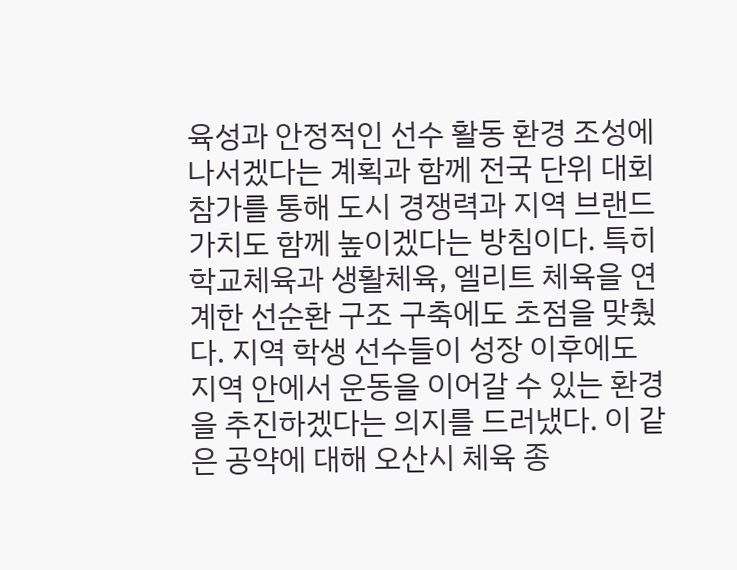육성과 안정적인 선수 활동 환경 조성에 나서겠다는 계획과 함께 전국 단위 대회 참가를 통해 도시 경쟁력과 지역 브랜드 가치도 함께 높이겠다는 방침이다. 특히 학교체육과 생활체육, 엘리트 체육을 연계한 선순환 구조 구축에도 초점을 맞췄다. 지역 학생 선수들이 성장 이후에도 지역 안에서 운동을 이어갈 수 있는 환경을 추진하겠다는 의지를 드러냈다. 이 같은 공약에 대해 오산시 체육 종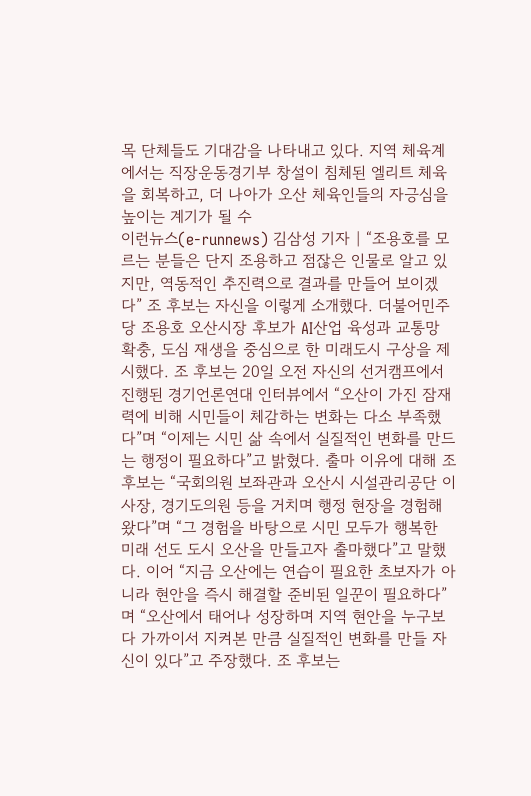목 단체들도 기대감을 나타내고 있다. 지역 체육계에서는 직장운동경기부 창설이 침체된 엘리트 체육을 회복하고, 더 나아가 오산 체육인들의 자긍심을 높이는 계기가 될 수
이런뉴스(e-runnews) 김삼성 기자 | “조용호를 모르는 분들은 단지 조용하고 점잖은 인물로 알고 있지만, 역동적인 추진력으로 결과를 만들어 보이겠다” 조 후보는 자신을 이렇게 소개했다. 더불어민주당 조용호 오산시장 후보가 AI산업 육성과 교통망 확충, 도심 재생을 중심으로 한 미래도시 구상을 제시했다. 조 후보는 20일 오전 자신의 선거캠프에서 진행된 경기언론연대 인터뷰에서 “오산이 가진 잠재력에 비해 시민들이 체감하는 변화는 다소 부족했다”며 “이제는 시민 삶 속에서 실질적인 변화를 만드는 행정이 필요하다”고 밝혔다. 출마 이유에 대해 조 후보는 “국회의원 보좌관과 오산시 시설관리공단 이사장, 경기도의원 등을 거치며 행정 현장을 경험해 왔다”며 “그 경험을 바탕으로 시민 모두가 행복한 미래 선도 도시 오산을 만들고자 출마했다”고 말했다. 이어 “지금 오산에는 연습이 필요한 초보자가 아니라 현안을 즉시 해결할 준비된 일꾼이 필요하다”며 “오산에서 태어나 성장하며 지역 현안을 누구보다 가까이서 지켜본 만큼 실질적인 변화를 만들 자신이 있다”고 주장했다. 조 후보는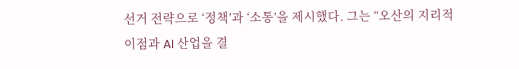선거 전략으로 ‘정책’과 ‘소통’을 제시했다. 그는 “오산의 지리적 이점과 AI 산업을 결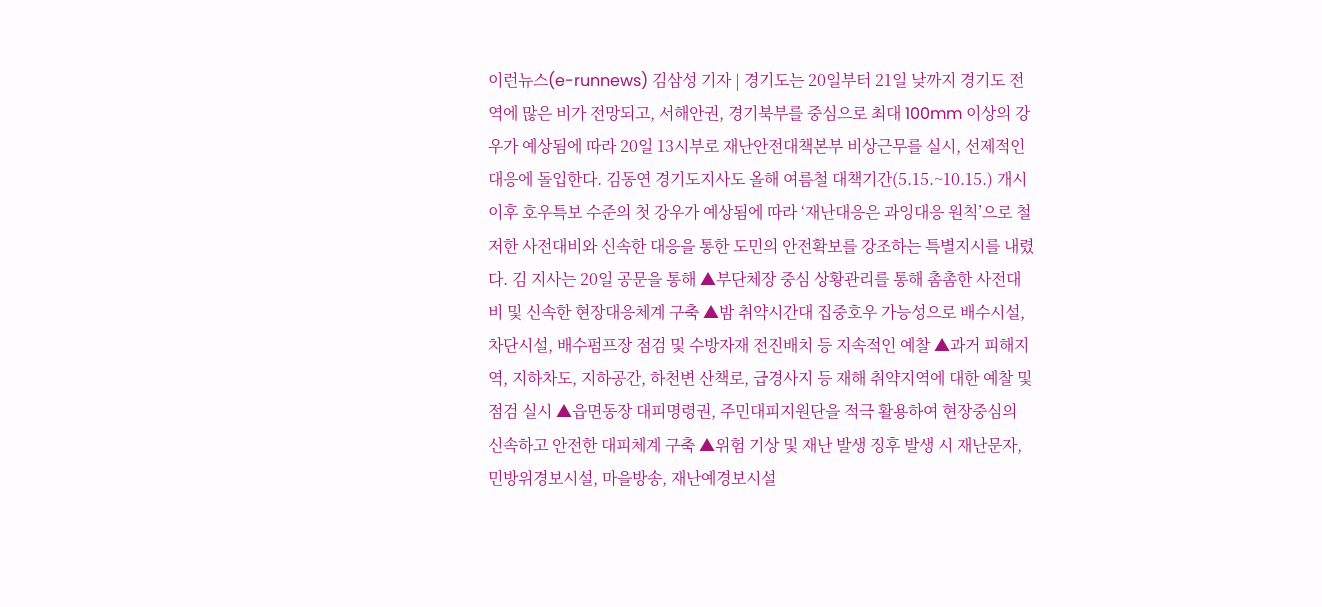이런뉴스(e-runnews) 김삼성 기자 | 경기도는 20일부터 21일 낮까지 경기도 전역에 많은 비가 전망되고, 서해안권, 경기북부를 중심으로 최대 100mm 이상의 강우가 예상됨에 따라 20일 13시부로 재난안전대책본부 비상근무를 실시, 선제적인 대응에 돌입한다. 김동연 경기도지사도 올해 여름철 대책기간(5.15.~10.15.) 개시 이후 호우특보 수준의 첫 강우가 예상됨에 따라 ‘재난대응은 과잉대응 원칙’으로 철저한 사전대비와 신속한 대응을 통한 도민의 안전확보를 강조하는 특별지시를 내렸다. 김 지사는 20일 공문을 통해 ▲부단체장 중심 상황관리를 통해 촘촘한 사전대비 및 신속한 현장대응체계 구축 ▲밤 취약시간대 집중호우 가능성으로 배수시설, 차단시설, 배수펌프장 점검 및 수방자재 전진배치 등 지속적인 예찰 ▲과거 피해지역, 지하차도, 지하공간, 하천변 산책로, 급경사지 등 재해 취약지역에 대한 예찰 및 점검 실시 ▲읍면동장 대피명령권, 주민대피지원단을 적극 활용하여 현장중심의 신속하고 안전한 대피체계 구축 ▲위험 기상 및 재난 발생 징후 발생 시 재난문자, 민방위경보시설, 마을방송, 재난예경보시설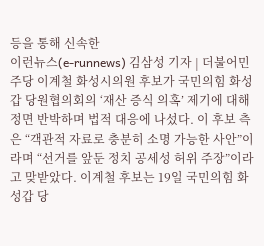등을 통해 신속한
이런뉴스(e-runnews) 김삼성 기자 | 더불어민주당 이계철 화성시의원 후보가 국민의힘 화성갑 당원협의회의 ‘재산 증식 의혹’ 제기에 대해 정면 반박하며 법적 대응에 나섰다. 이 후보 측은 “객관적 자료로 충분히 소명 가능한 사안”이라며 “선거를 앞둔 정치 공세성 허위 주장”이라고 맞받았다. 이계철 후보는 19일 국민의힘 화성갑 당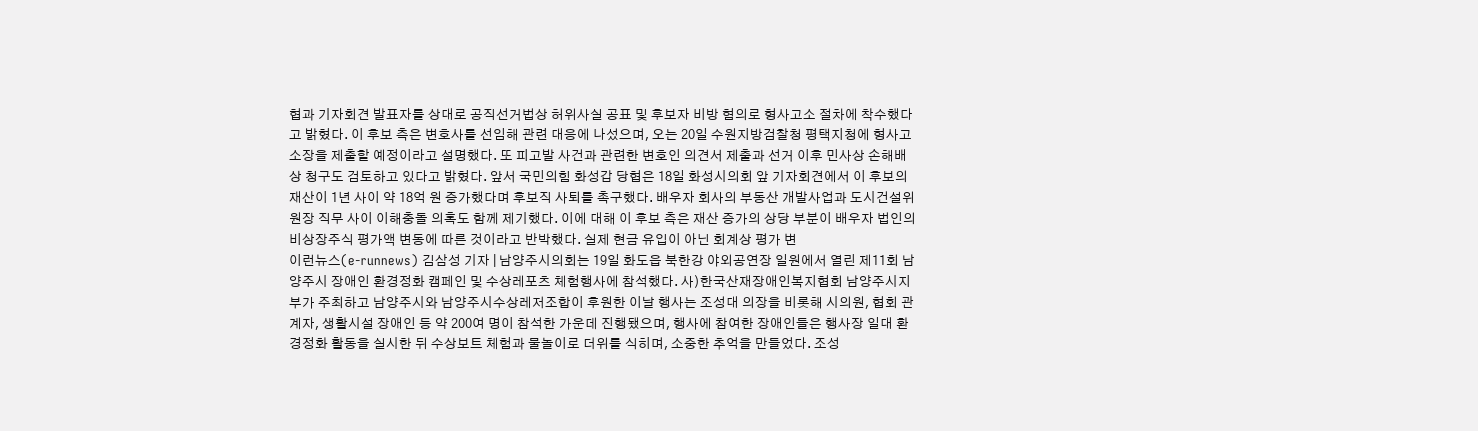협과 기자회견 발표자를 상대로 공직선거법상 허위사실 공표 및 후보자 비방 혐의로 형사고소 절차에 착수했다고 밝혔다. 이 후보 측은 변호사를 선임해 관련 대응에 나섰으며, 오는 20일 수원지방검찰청 평택지청에 형사고소장을 제출할 예정이라고 설명했다. 또 피고발 사건과 관련한 변호인 의견서 제출과 선거 이후 민사상 손해배상 청구도 검토하고 있다고 밝혔다. 앞서 국민의힘 화성갑 당협은 18일 화성시의회 앞 기자회견에서 이 후보의 재산이 1년 사이 약 18억 원 증가했다며 후보직 사퇴를 촉구했다. 배우자 회사의 부동산 개발사업과 도시건설위원장 직무 사이 이해충돌 의혹도 함께 제기했다. 이에 대해 이 후보 측은 재산 증가의 상당 부분이 배우자 법인의 비상장주식 평가액 변동에 따른 것이라고 반박했다. 실제 현금 유입이 아닌 회계상 평가 변
이런뉴스(e-runnews) 김삼성 기자 | 남양주시의회는 19일 화도읍 북한강 야외공연장 일원에서 열린 제11회 남양주시 장애인 환경정화 캠페인 및 수상레포츠 체험행사에 참석했다. 사)한국산재장애인복지협회 남양주시지부가 주최하고 남양주시와 남양주시수상레저조합이 후원한 이날 행사는 조성대 의장을 비롯해 시의원, 협회 관계자, 생활시설 장애인 등 약 200여 명이 참석한 가운데 진행됐으며, 행사에 참여한 장애인들은 행사장 일대 환경정화 활동을 실시한 뒤 수상보트 체험과 물놀이로 더위를 식히며, 소중한 추억을 만들었다. 조성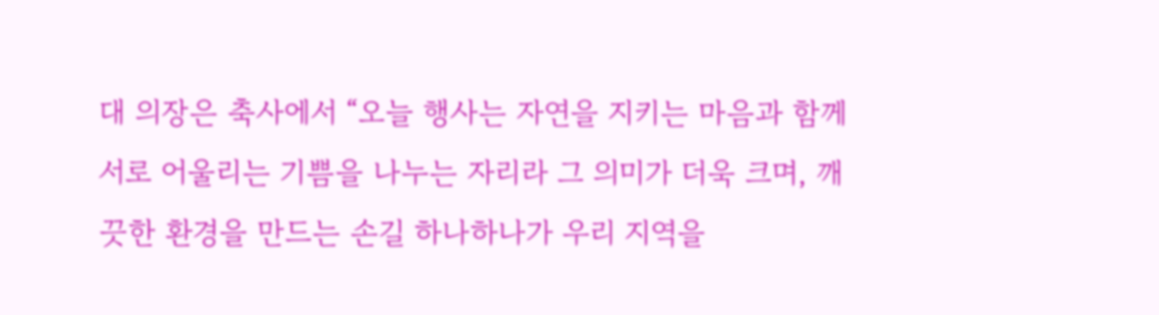대 의장은 축사에서 “오늘 행사는 자연을 지키는 마음과 함께 서로 어울리는 기쁨을 나누는 자리라 그 의미가 더욱 크며, 깨끗한 환경을 만드는 손길 하나하나가 우리 지역을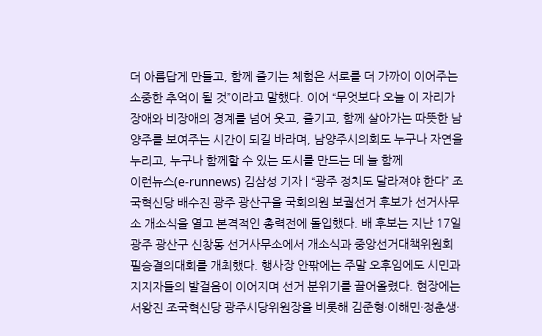더 아름답게 만들고, 함께 즐기는 체험은 서로를 더 가까이 이어주는 소중한 추억이 될 것”이라고 말했다. 이어 “무엇보다 오늘 이 자리가 장애와 비장애의 경계를 넘어 웃고, 즐기고, 함께 살아가는 따뜻한 남양주를 보여주는 시간이 되길 바라며, 남양주시의회도 누구나 자연을 누리고, 누구나 함께할 수 있는 도시를 만드는 데 늘 함께
이런뉴스(e-runnews) 김삼성 기자 | “광주 정치도 달라져야 한다” 조국혁신당 배수진 광주 광산구을 국회의원 보궐선거 후보가 선거사무소 개소식을 열고 본격적인 총력전에 돌입했다. 배 후보는 지난 17일 광주 광산구 신창동 선거사무소에서 개소식과 중앙선거대책위원회 필승결의대회를 개최했다. 행사장 안팎에는 주말 오후임에도 시민과 지지자들의 발걸음이 이어지며 선거 분위기를 끌어올렸다. 현장에는 서왕진 조국혁신당 광주시당위원장을 비롯해 김준형·이해민·정춘생·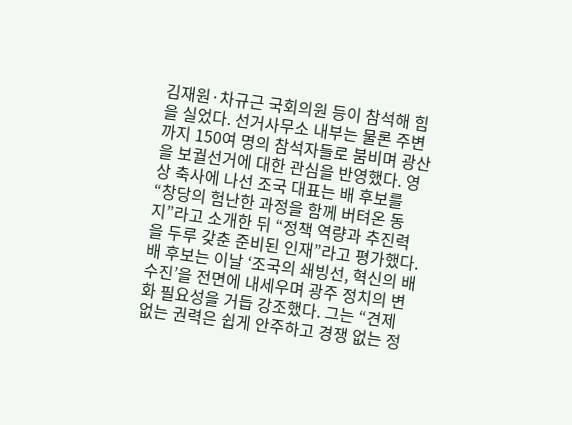김재원·차규근 국회의원 등이 참석해 힘을 실었다. 선거사무소 내부는 물론 주변까지 150여 명의 참석자들로 붐비며 광산을 보궐선거에 대한 관심을 반영했다. 영상 축사에 나선 조국 대표는 배 후보를 “창당의 험난한 과정을 함께 버텨온 동지”라고 소개한 뒤 “정책 역량과 추진력을 두루 갖춘 준비된 인재”라고 평가했다. 배 후보는 이날 ‘조국의 쇄빙선, 혁신의 배수진’을 전면에 내세우며 광주 정치의 변화 필요성을 거듭 강조했다. 그는 “견제 없는 권력은 쉽게 안주하고 경쟁 없는 정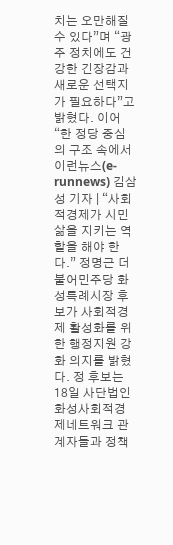치는 오만해질 수 있다”며 “광주 정치에도 건강한 긴장감과 새로운 선택지가 필요하다”고 밝혔다. 이어 “한 정당 중심의 구조 속에서
이런뉴스(e-runnews) 김삼성 기자 | “사회적경제가 시민 삶을 지키는 역할을 해야 한다.” 정명근 더불어민주당 화성특례시장 후보가 사회적경제 활성화를 위한 행정지원 강화 의지를 밝혔다. 정 후보는 18일 사단법인 화성사회적경제네트워크 관계자들과 정책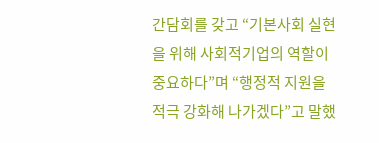간담회를 갖고 “기본사회 실현을 위해 사회적기업의 역할이 중요하다”며 “행정적 지원을 적극 강화해 나가겠다”고 말했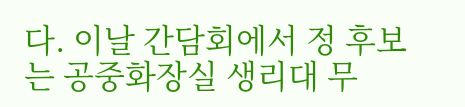다. 이날 간담회에서 정 후보는 공중화장실 생리대 무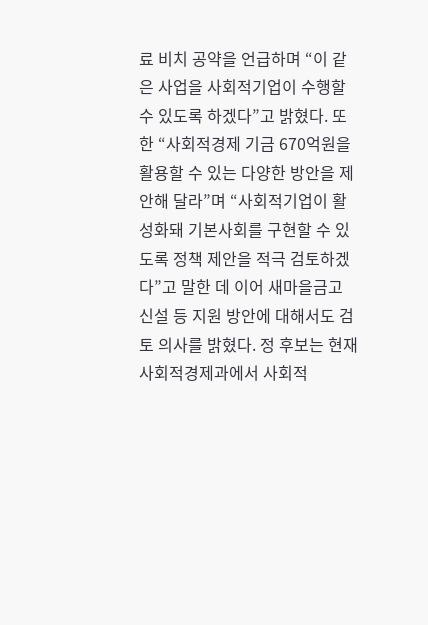료 비치 공약을 언급하며 “이 같은 사업을 사회적기업이 수행할 수 있도록 하겠다”고 밝혔다. 또한 “사회적경제 기금 670억원을 활용할 수 있는 다양한 방안을 제안해 달라”며 “사회적기업이 활성화돼 기본사회를 구현할 수 있도록 정책 제안을 적극 검토하겠다”고 말한 데 이어 새마을금고 신설 등 지원 방안에 대해서도 검토 의사를 밝혔다. 정 후보는 현재 사회적경제과에서 사회적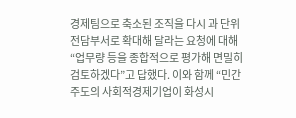경제팀으로 축소된 조직을 다시 과 단위 전담부서로 확대해 달라는 요청에 대해 “업무량 등을 종합적으로 평가해 면밀히 검토하겠다”고 답했다. 이와 함께 “민간 주도의 사회적경제기업이 화성시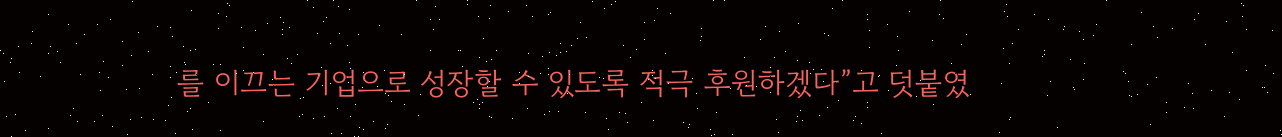를 이끄는 기업으로 성장할 수 있도록 적극 후원하겠다”고 덧붙였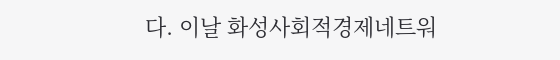다. 이날 화성사회적경제네트워